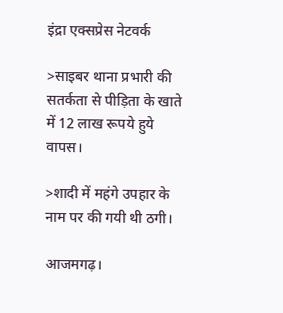इंद्रा एक्सप्रेस नेटवर्क

>साइबर थाना प्रभारी की सतर्कता से पीड़िता के खाते में 12 लाख रूपये हुये वापस।

>शादी में महंगे उपहार के नाम पर की गयी थी ठगी।

आजमगढ़।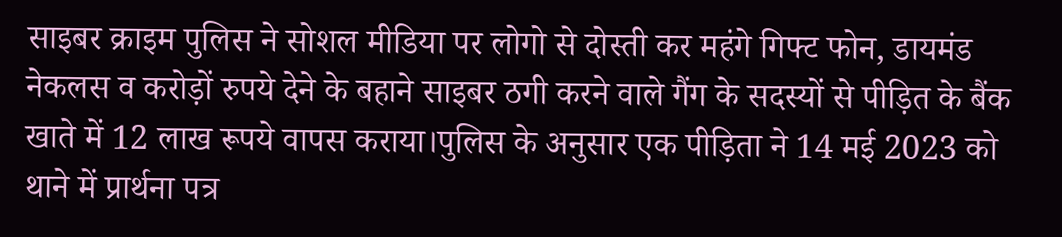साइबर क्राइम पुलिस ने सोशल मीडिया पर लोगो से दोस्ती कर महंगे गिफ्ट फोन, डायमंड नेकलस व करोड़ों रुपये देने के बहाने साइबर ठगी करने वाले गैंग के सदस्यों से पीड़ित के बैंक खाते में 12 लाख रूपये वापस कराया।पुलिस के अनुसार एक पीड़िता ने 14 मई 2023 को थाने में प्रार्थना पत्र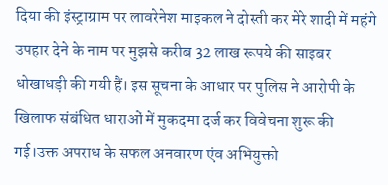दिया की इंस्ट्राग्राम पर लावरेनेश माइकल ने दोस्ती कर मेरे शादी में महंगे उपहार देने के नाम पर मुझसे करीब 32 लाख रूपये की साइबर धोखाधड़ी की गयी हैं। इस सूचना के आधार पर पुलिस ने आरोपी के खिलाफ संबंधित धाराओं में मुकदमा दर्ज कर विवेचना शुरू की गई।उक्त अपराध के सफल अनवारण एंव अभियुक्तो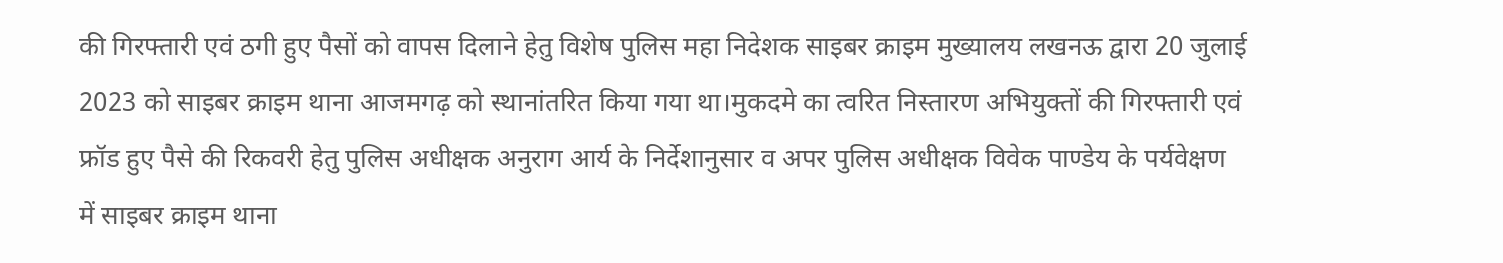की गिरफ्तारी एवं ठगी हुए पैसों को वापस दिलाने हेतु विशेष पुलिस महा निदेशक साइबर क्राइम मुख्यालय लखनऊ द्वारा 20 जुलाई 2023 को साइबर क्राइम थाना आजमगढ़ को स्थानांतरित किया गया था।मुकदमे का त्वरित निस्तारण अभियुक्तों की गिरफ्तारी एवं फ्रॉड हुए पैसे की रिकवरी हेतु पुलिस अधीक्षक अनुराग आर्य के निर्देशानुसार व अपर पुलिस अधीक्षक विवेक पाण्डेय के पर्यवेक्षण में साइबर क्राइम थाना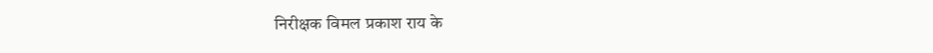निरीक्षक विमल प्रकाश राय के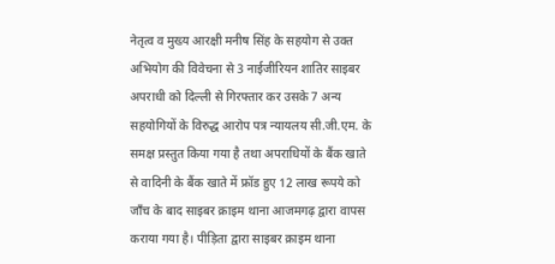नेतृत्व व मुख्य आरक्षी मनीष सिंह के सहयोग से उक्त अभियोग की विवेचना से 3 नाईजीरियन शातिर साइबर अपराधी को दिल्ली से गिरफ्तार कर उसके 7 अन्य सहयोगियों के विरुद्ध आरोप पत्र न्यायलय सी.जी.एम. के समक्ष प्रस्तुत किया गया है तथा अपराधियों के बैंक खाते से वादिनी के बैंक खाते में फ्रॉड हुए 12 लाख रूपये को जाँच के बाद साइबर क्राइम थाना आजमगढ़ द्वारा वापस कराया गया है। पीड़िता द्वारा साइबर क्राइम थाना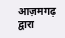आज़मगढ़ द्वारा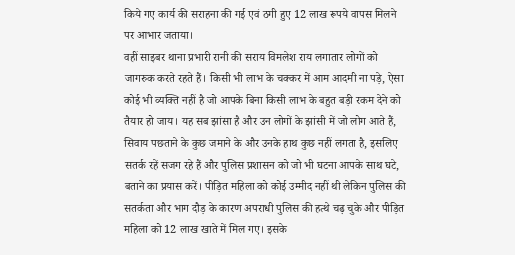किये गए कार्य की सराहना की गई एवं ठगी हुए 12 लाख रूपये वापस मिलने पर आभार जताया।
वहीं साइबर थाना प्रभारी रानी की सराय विमलेश राय लगातार लोगों को जागरुक करते रहते हैं। किसी भी लाभ के चक्कर में आम आदमी ना पड़े, ऐसा कोई भी व्यक्ति नहीं है जो आपके बिना किसी लाभ के बहुत बड़ी रकम देने को तैयार हो जाय। यह सब झांसा है और उन लोगों के झांसी में जो लोग आते हैं, सिवाय पछताने के कुछ जमाने के और उनके हाथ कुछ नहीं लगता है, इसलिए सतर्क रहें सजग रहे हैं और पुलिस प्रशासन को जो भी घटना आपके साथ घटे, बताने का प्रयास करें। पीड़ित महिला को कोई उम्मीद नहीं थी लेकिन पुलिस की सतर्कता और भाग दौड़ के कारण अपराधी पुलिस की हत्थे चढ़ चुके और पीड़ित महिला को 12 लाख खाते में मिल गए। इसके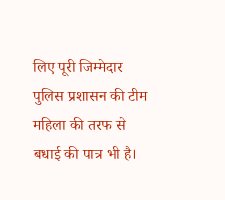लिए पूरी जिम्मेदार पुलिस प्रशासन की टीम महिला की तरफ से बधाई की पात्र भी है।